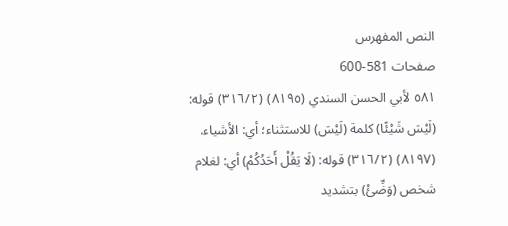النص المفهرس
صفحات 581-600
٥٨١ لأبي الحسن السندي (٨١٩٥) (٣١٦/٢) قوله: (لَيْسَ شَيْئًا) كلمة (لَيْسَ) للاستثناء؛ أي: الأشياء. (٨١٩٧) (٣١٦/٢) قوله: (لَا يَقُلْ أَحَدُكُمْ) أي: لغلام شخص (وَضِّئْ) بتشديد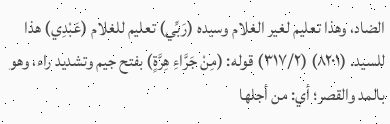الضاد، وهذا تعليم لغير الغلام وسيده (رَبِّي) تعليم للغلام (عَبْدِي) هذا للسيد. (٨٢٠١) (٣١٧/٢) قوله: (مِنْ جَرَّاءِ هِرَّةٍ) بفتح جيم وتشديد راء، وهو بالمد والقصر؛ أي: من أجلها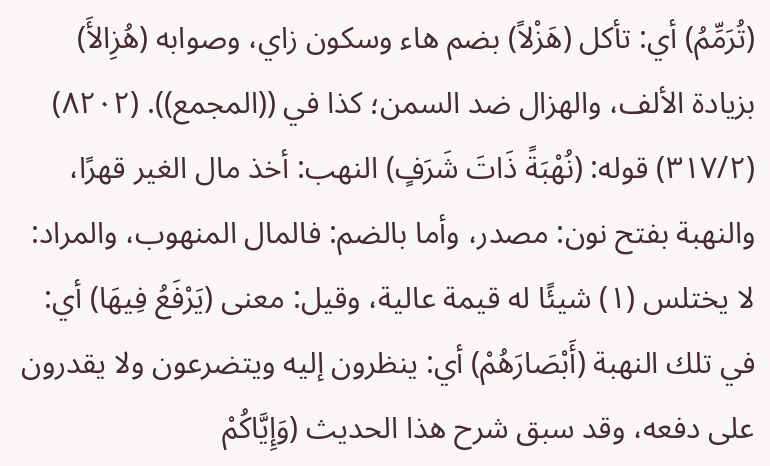(تُرَمِّمُ) أي: تأكل (هَزْلاً) بضم هاء وسكون زاي، وصوابه (هُزِالأَ) بزيادة الألف، والهزال ضد السمن؛ كذا في ((المجمع)). (٨٢٠٢) (٣١٧/٢) قوله: (نُهْبَةً ذَاتَ شَرَفٍ) النهب: أخذ مال الغير قهرًا، والنهبة بفتح نون: مصدر، وأما بالضم: فالمال المنهوب، والمراد: لا يختلس (١) شيئًا له قيمة عالية، وقيل: معنى (يَرْفَعُ فِيهَا) أي: في تلك النهبة (أَبْصَارَهُمْ) أي: ينظرون إليه ويتضرعون ولا يقدرون على دفعه، وقد سبق شرح هذا الحديث (وَإِيَّاكُمْ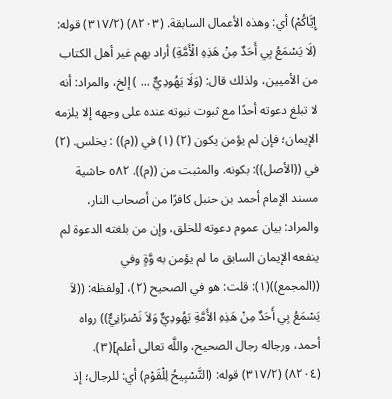إِيَّاكُمْ) أي: وهذه الأعمال السابقة. (٨٢٠٣) (٣١٧/٢) قوله: (لَا يَسْمَعُ بِي أَحَدٌ مِنْ هَذِهِ الْأَمَّةِ) أراد بهم غير أهل الكتاب من الأميين، ولذلك قال: (وَلَا يَهُودِيٌّ ... ) إلخ، والمراد: أنه لا تبلغ دعوته أحدًا مع ثبوت نبوته عنده على وجهه إلا يلزمه الإيمان؛ فإن لم يؤمن يكون (٢) (١) في ((م)) : يخلس. (٢) في ((الأصل)): بكونه. والمثبت من ((م)). ٥٨٢ حاشية مسند الإمام أحمد بن حنبل كافرًا من أصحاب النار، والمراد: بيان عموم دعوته للخلق، وإن من بلغته الدعوة لم ينفعه الإيمان السابق ما لم يؤمن به وَّةٍ وفي ((المجمع))(١): قلت: هو في الصحيح (٢)، [ولفظه: ((لاَ يَسْمَعُ بِي أَحَدٌ مِنْ هَذِهِ الأَمَّةِ يَهُودِيٌّ وَلاَ نَصْرَانِيٌّ)) رواه أحمد، ورجاله رجال الصحيح، واللَّه تعالى أعلم](٣). (٨٢٠٤) (٣١٧/٢) قوله: (التَّسْبِيحُ لِلْقَوْم) أي: للرجال؛ إذ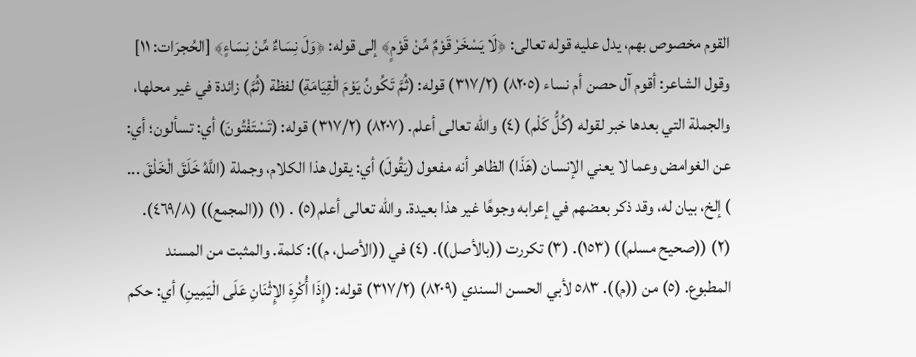القوم مخصوص بهم، يدل عليه قوله تعالى: ﴿لَا يَسْخَرْ قَوْمٌ مِّنْ قَوْمٍ﴾ إلى قوله: ﴿وَلَ نِسَاءٌ مِّنْ نِسَاءٍ﴾ [الحُجرَات: ١١] وقول الشاعر: أقوم آل حصن أم نساء (٨٢٠٥) (٣١٧/٢) قوله: (ثُمَّ تَكُونُ يَوْمَ الْقِيَامَةِ) لفظة (ثُمَّ) زائدة في غير محلها، والجملة التي بعدها خبر لقوله (كُلُّ كَلْم) (٤) والله تعالى أعلم. (٨٢٠٧) (٣١٧/٢) قوله: (تَسْتَفْتُونَ) أي: تسألون؛ أي: عن الغوامض وعما لا يعني الإنسان (هَذَا) الظاهر أنه مفعول (يَقُولَ) أي: يقول هذا الكلام، وجملة (اللَّهُ خَلَقَ الْخَلْقَ ... ) إلخ، بيان له، وقد ذكر بعضهم في إعرابه وجوهًا غير هذا بعيدة. والله تعالى أعلم(٥) . (١) ((المجمع)) (٤٦٩/٨). (٢) ((صحيح مسلم)) (١٥٣). (٣) تكررت ((بالأصل)). (٤) في ((الأصل، م)): كلمة. والمثبت من المسند المطبوع. (٥) من ((م)). ٥٨٣ لأبي الحسن السندي (٨٢٠٩) (٣١٧/٢) قوله: (إِذَا أُكْرِهَ الإِثْنَانِ عَلَى الْيَمِينِ) أي: حكم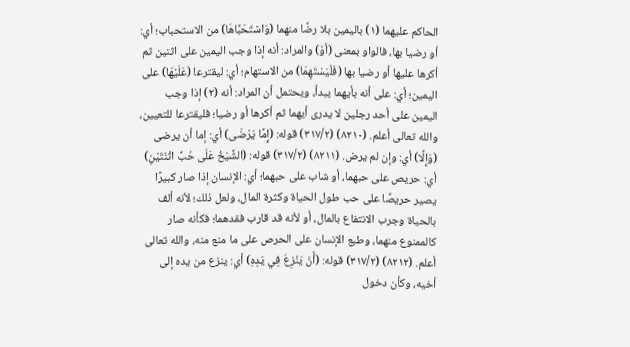الحاكم عليهما (١) باليمين بلا رضًا منهما (وَاسْتَحَبَّاهَا) من الاستحباب؛ أي: أو رضيا بها، فالواو بمعنى (أوْ) والمراد: أنه إذا وجب اليمين على اثنين ثم أكرها عليها أو رضيا بها (فَلْيَسْتَهِمَا) من الاستهام؛ أي: ليقترعا (عَلَيْهَا) على اليمين؛ أي: على أنه بأيهما يبدأ، ويحتمل أن المراد: أنه (٢) إذا وجب اليمين على أحد رجلين لا يدرى أيهما ثم أكرها أو رضيا؛ فليقترعا للتعيين، والله تعالى أعلم. (٨٢١٠) (٣١٧/٢) قوله: (إِمَّا يَرْضَى) أي: إما أن يرضى (وَإِلَّا) أي: وإن لم يرض. (٨٢١١) (٣١٧/٢) قوله: (الشَّيْخُ عَلَى حُبِّ اثْنَتَيْنِ) أي: حريص على حبهما، أو شاب على حبهما؛ أي: الإنسان إذا صار كبيرًا يصير حريصًا على حب طول الحياة وكثرة المال، ولعل ذلك؛ لأنه ألف بالحياة وجرب الانتفاع بالمال، أو لأنه قد قارب فقدهما؛ فكأنه صار كالممنوع منهما، وطبع الإنسان على الحرص على ما منع منه، والله تعالى أعلم. (٨٢١٢) (٣١٧/٢) قوله: (أَنْ يَنْزِعَ فِي يَدِهِ) أي: ينزع من يده إلى أخيه، وكأن دخول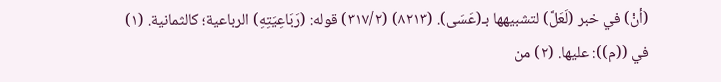(أنْ) في خبر (لَعَلَّ) لتشبيهها بـ(عَسَى). (٨٢١٣) (٣١٧/٢) قوله: (رَبَاعِيَتِهِ) الرباعية؛ كالثمانية. (١) في ((م)): عليها. (٢) من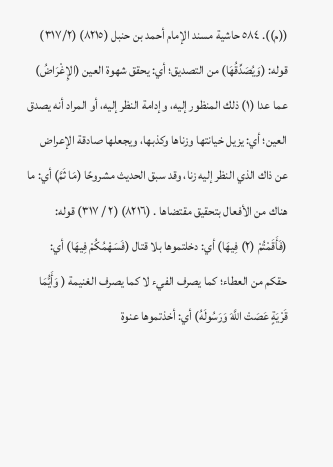((م)). ٥٨٤ حاشية مسند الإمام أحمد بن حنبل (٨٢١٥) (٣١٧/٢) قوله: (وَيُصَدِّقُهَا) من التصديق؛ أي: يحقق شهوة العين (الإِغْرَاضُ) عما عدا (١) ذلك المنظور إليه، وإدامة النظر إليه، أو المراد أنه يصدق العين؛ أي: يزيل خيانتها وزناها وكذبها، ويجعلها صادقة الإعراض عن ذاك الذي النظر إليه زنا، وقد سبق الحديث مشروحًا (مَا ثَمَّ) أي: ما هناك من الأفعال بتحقيق مقتضاها . (٨٢١٦) (٢ / ٣١٧) قوله: (فَأَقَمْتُمْ (٢) فِيهَا) أي: دخلتموها بلا قتال (فَسَهْمُكُمْ فِيهَا) أي: حقكم من العطاء؛ كما يصرف الفيء لا كما يصرف الغنيمة ( وَأَيُّمَا قَرْيَةٍ عَصَتْ اللَّهَ وَرَسُولَهُ) أي: أخذتموها عنوة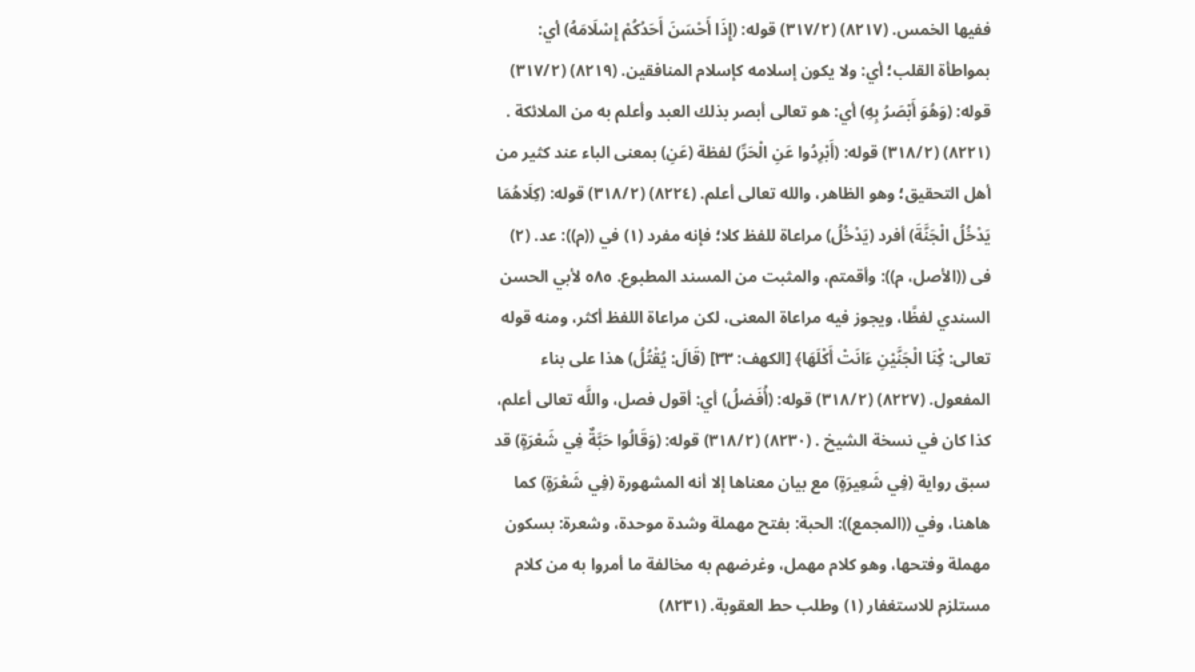ففيها الخمس. (٨٢١٧) (٣١٧/٢) قوله: (إِذَا أَحْسَنَ أَحَدُكُمْ إِسْلَامَهُ) أي: بمواطأة القلب؛ أي: ولا يكون إسلامه كإسلام المنافقين. (٨٢١٩) (٣١٧/٢) قوله: (وَهُوَ أَبْصَرُ بِهِ) أي: هو تعالى أبصر بذلك العبد وأعلم به من الملائكة . (٨٢٢١) (٣١٨/٢) قوله: (أَبْرِدُوا عَنِ الْحَرِّ) لفظة (عَنِ) بمعنى الباء عند كثير من أهل التحقيق؛ وهو الظاهر، والله تعالى أعلم. (٨٢٢٤) (٣١٨/٢) قوله: (كِلَاهُمَا يَدْخُلُ الْجَنَّةَ) أفرد (يَدْخُلُ) مراعاة للفظ كلا؛ فإنه مفرد (١) في ((م)): عد. (٢) فى ((الأصل، م)): وأقمتم، والمثبت من المسند المطبوع. ٥٨٥ لأبي الحسن السندي لفظًا، ويجوز فيه مراعاة المعنى، لكن مراعاة اللفظ أكثر، ومنه قوله تعالى: كِْنَا الْجَنَّيْنِ ءَانَتْ أَكْلَهَا﴾ [الكهف: ٣٣] (قَالَ: يُقْتُلُ) هذا على بناء المفعول. (٨٢٢٧) (٣١٨/٢) قوله: (أُفَضلُ) أي: أقول فصل، واللَّه تعالى أعلم، كذا كان في نسخة الشيخ . (٨٢٣٠) (٣١٨/٢) قوله: (وَقَالُوا حَبَّةٌ فِي شَعْرَةٍ) قد سبق رواية (فِي شَعِيرَةٍ) مع بيان معناها إلا أنه المشهورة (فِي شَعْرَةٍ) كما هاهنا، وفي ((المجمع)): الحبة: بفتح مهملة وشدة موحدة، وشعرة: بسكون مهملة وفتحها، وهو كلام مهمل، وغرضهم به مخالفة ما أمروا به من كلام مستلزم للاستغفار (١) وطلب حط العقوبة. (٨٢٣١)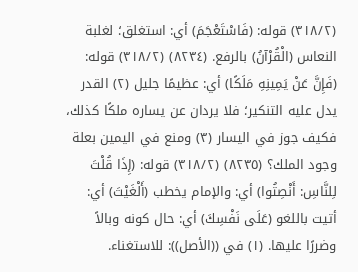(٣١٨/٢) قوله: (فَاسْتَعْجَمَ) أي: استغلق؛ لغلبة النعاس (الْقُرْآنُ) بالرفع. (٨٢٣٤) (٣١٨/٢) قوله: (فَإِنَّ عَنْ يَمِينِهِ مَلَكًا) أي: عظيمًا جليل (٢) القدر يدل عليه التنكير؛ فلا يردان عن يساره ملكًا كذلك، فكيف جوز في اليسار (٣) ومنع في اليمين بعلة وجود الملك؟ (٨٢٣٥) (٣١٨/٢) قوله: (إِذَا قُلْتَ لِلنَّاسِ: أَنْصِتُوا) أي: والإمام يخطب (أَلْغَيْتَ) أي: أتيت باللغو (عَلَى نَفْسِكَ) أي: حال كونه وبالاً وضررًا عليها. (١) في ((الأصل)): للاستغناء.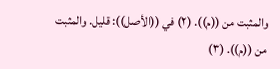والمثبت من ((م)). (٢) في ((الأصل)): قليل. والمثبت من ((م)). (٣)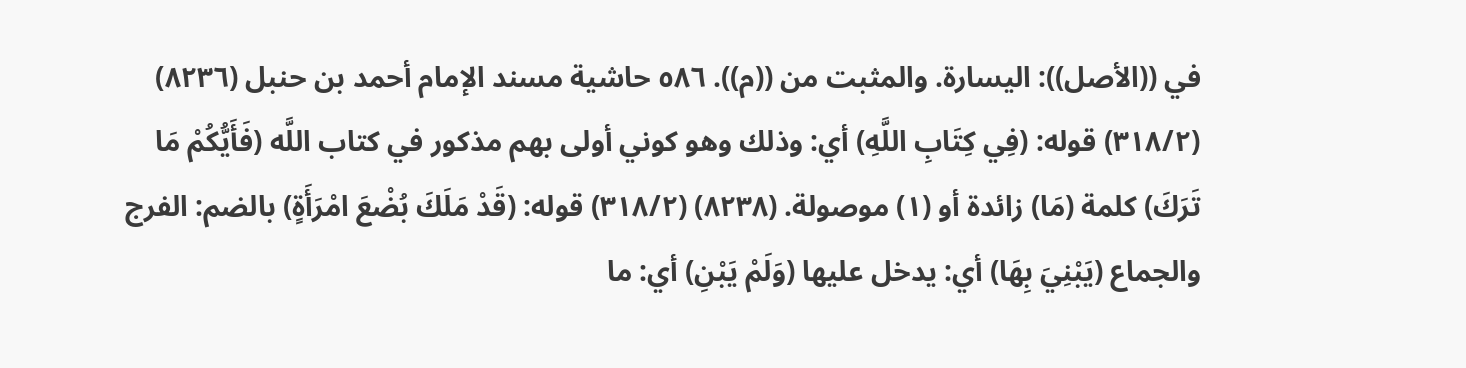في ((الأصل)): اليسارة. والمثبت من ((م)). ٥٨٦ حاشية مسند الإمام أحمد بن حنبل (٨٢٣٦) (٣١٨/٢) قوله: (فِي كِتَابِ اللَّهِ) أي: وذلك وهو كوني أولى بهم مذكور في كتاب اللَّه (فَأَيُّكُمْ مَا تَرَكَ) كلمة (مَا) زائدة أو (١) موصولة. (٨٢٣٨) (٣١٨/٢) قوله: (قَدْ مَلَكَ بُضْعَ امْرَأَةٍ) بالضم: الفرج والجماع (يَبْنِيَ بِهَا) أي: يدخل عليها (وَلَمْ يَبْنِ) أي: ما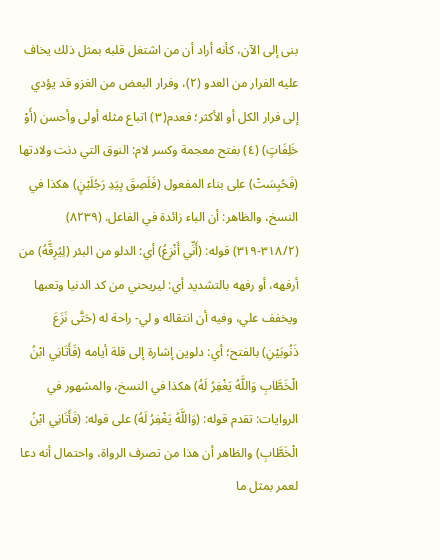بنى إلى الآن، كأنه أراد أن من اشتغل قلبه بمثل ذلك يخاف عليه الفرار من العدو (٢)، وفرار البعض من الغزو قد يؤدي إلى فرار الكل أو الأكثر؛ فعدم(٣) اتباع مثله أولى وأحسن (أَوْ خَلِفَاتٍ) (٤) بفتح معجمة وكسر لام: النوق التي دنت ولادتها (فَحُبِسَتْ) على بناء المفعول (فَلَصِقَ بِيَدِ رَجُلَيْنٍ) هكذا في النسخ، والظاهر: أن الباء زائدة في الفاعل. (٨٢٣٩) (٣١٨/٢-٣١٩) قوله: (أَنِّي أَنْزِعُ) أي: الدلو من البئر (لِيُرِقَّهُ) من أرفهه، أو رفهه بالتشديد أي: ليريحني من كد الدنيا وتعبها ويخفف علي، وفيه أن انتقاله و لي- راحة له (حَتَّى نَزَعَ ذَنُوبَيْنِ) بالفتح؛ أي: دلوين إشارة إلى قلة أيامه (فَأَتَانِي ابْنُ الْخَطَّابِ وَاللَّهُ يَغْفِرُ لَهُ) هكذا في النسخ، والمشهور في الروايات: تقدم قوله: (وَاللَّهُ يَغْفِرُ لَهُ) على قوله: (فَأَتَانِي ابْنُ الْخَطَّابِ) والظاهر أن هذا من تصرف الرواة، واحتمال أنه دعا لعمر بمثل ما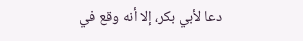دعا لأبي بكر، إلا أنه وقع في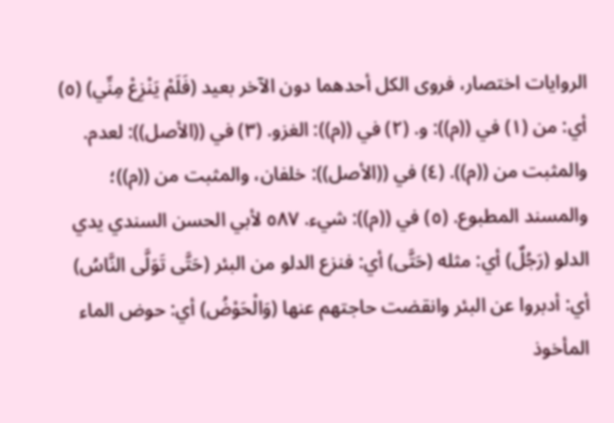الروايات اختصار، فروى الكل أحدهما دون الآخر بعيد (فَلَمْ يَنْزِعْ مِنِّي) (٥) أي: من (١) في ((م)): و. (٢) في ((م)): الغزو. (٣) في ((الأصل)): لعدم. والمثبت من ((م)). (٤) في ((الأصل)): خلفان، والمثبت من ((م))؛ والمسند المطبوع. (٥) في ((م)): شيء. ٥٨٧ لأبي الحسن السندي يدي الدلو (رَجُلٌ) أي: مثله (حَتَّى) أي: فنزع الدلو من البئر (حَتَّى تَوَلَّى النَّاسُ) أي: أدبروا عن البئر وانقضت حاجتهم عنها (وَالْحَوْضُ) أي: حوض الماء المأخوذ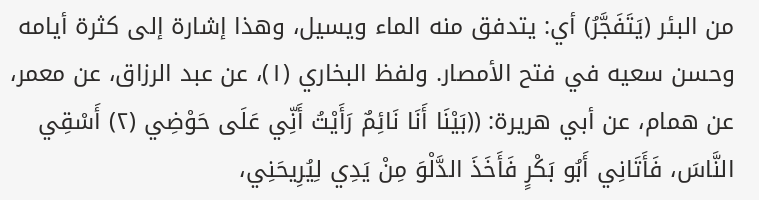من البئر (يَتَفَجَّرُ) أي: يتدفق منه الماء ويسيل، وهذا إشارة إلى كثرة أيامه وحسن سعيه في فتح الأمصار. ولفظ البخاري (١)، عن عبد الرزاق، عن معمر، عن همام، عن أبي هريرة: ((بَيْنَا أَنَا نَائِمٌ رَأَيْتُ أَنِّي عَلَى حَوْضِي (٢) أَسْقِي النَّاسَ، فَأَتَانِي أَبُو بَكْرٍ فَأَخَذَ الدَّلْوَ مِنْ يَدِي لِيُرِيحَنِي،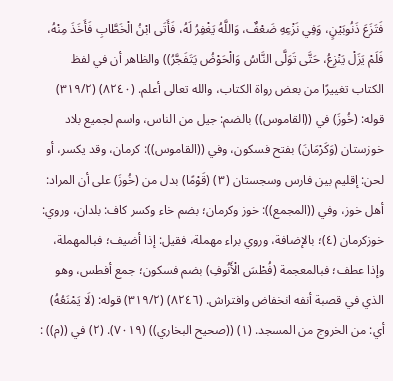فَتَزَعَ ذَنُوبَيْنٍ، وَفِي نَزْعِهِ ضَعْفٌ، وَاللَّهُ يَغْفِرُ لَهُ، فَأَتَى ابْنُ الْخَطَّابِ فَأَخَذَ مِنْهُ، فَلَمْ يَزَلْ يَنْزِعُ، حَتَّى تَوَلَّى النَّاسُ وَالْحَوْضُ يَتَفَجَّرُ)) والظاهر أن في لفظ الكتاب تغييرًا من بعض رواة الكتاب، والله تعالى أعلم. (٨٢٤٠) (٣١٩/٢) قوله: (خُوزَ) في ((القاموس)) بالضم: جيل من الناس، واسم لجميع بلاد خوزستان (وَكَرْمَانَ) بفتح فسكون، وفي ((القاموس)): كرمان، وقد يكسر، أو لحن: إقليم بين فارس وسجستان (٣) (قَوْمًا) بدل من (خُوزَ) على أن المراد: أهل خوز، وفي ((المجمع)): خوز وكرمان؛ بضم خاء وكسر كاف: بلدان، وروي: خوزكرمان (٤)؛ بالإضافة، وروي براء مهملة، فقيل: إذا أضيف؛ فبالمهملة، وإذا عطف؛ فبالمعجمة (فُطْسَ الْأَنُوفِ) بضم فسكون؛ جمع أفطس، وهو الذي في قصبة أنفه انخفاض وافتراش. (٨٢٤٦) (٣١٩/٢) قوله: (لَا يَمْنَعُهُ) أي: من الخروج من المسجد. (١) ((صحيح البخاري)) (٧٠١٩). (٢) في ((م)) :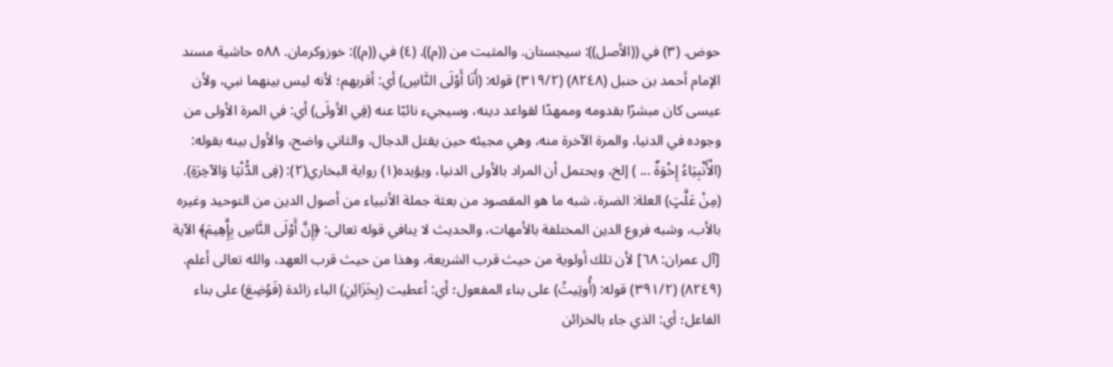حوض. (٣) في ((الأصل)): سيجستان. والمثبت من ((م)). (٤) في ((م)): خوزوكرمان. ٥٨٨ حاشية مسند الإمام أحمد بن حنبل (٨٢٤٨) (٣١٩/٢) قوله: (أَنَا أَوْلَى النَّاسِ) أي: أقربهم؛ لأنه ليس بينهما نبي، ولأن عيسى كان مبشرًا بقدومه وممهدًا لقواعد دينه، وسيجيء نائبًا عنه (فِي الأولَى) أي: في المرة الأولى من وجوده في الدنيا، والمرة الآخرة منه، وهي مجيئه حین يقتل الدجال، والثاني واضح، والأول بينه بقوله: (الْأَنْبِيَاءُ إِخْوَةٌ ... ) إلخ، ويحتمل أن المراد بالأولى الدنيا، ويؤيده(١) رواية البخاري(٢): (فِى الدُّنْيَا وَالآخِرَةِ). (مِنْ عَلَّتٍ) العلة: الضرة، شبه ما هو المقصود من بعثة جملة الأنبياء من أصول الدين من التوحيد وغيره بالأب، وشبه فروع الدين المختلفة بالأمهات، والحديث لا ينافي قوله تعالى: ﴿إِنَّ أَوْلَى النَّاسِ بِإَِّهِيمَ﴾ الآية [آل عمران: ٦٨] لأن تلك أولوية من حيث قرب الشريعة، وهذا من حيث قرب العهد، والله تعالى أعلم. (٨٢٤٩) (٣٩١/٢) قوله: (أُوتِيتُ) على بناء المفعول؛ أي: أعطيت (بِخَزَائِنِ) الباء زائدة (فَوُضِعَ) على بناء الفاعل؛ أي: الذي جاء بالخزائن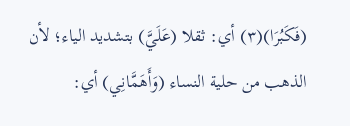(فَكَبُرَا)(٣) أي: ثقلا (عَلَيَّ) بتشديد الياء؛ لأن الذهب من حلية النساء (وَأَهَمَّانِي) أي: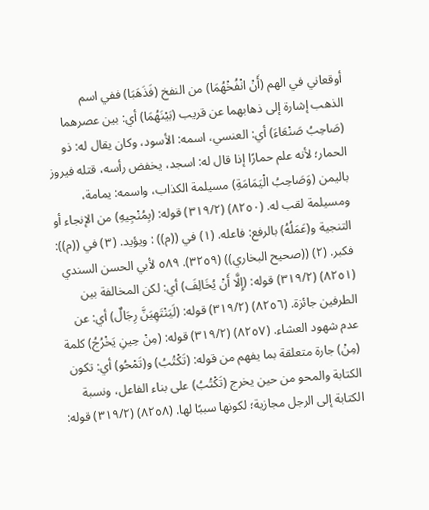أوقعاني في الهم (أَنْ انْفُخْهُمَا) من النفخ (فَذَهَبَا) ففي اسم الذهب إشارة إلى ذهابهما عن قريب (بَيْنَهُمَا) أي: بين عصرهما (صَاحِبُ صَنْعَاءَ) أي: العنسي، اسمه: الأسود، وكان يقال له: ذو الحمار؛ لأنه علم حمارًا إذا قال له: اسجد، يخفض رأسه، قتله فيروز باليمن (وَصَاحِبُ الْيَمَامَةِ) مسيلمة الكذاب، واسمه: يمامة، ومسيلمة لقب له. (٨٢٥٠) (٣١٩/٢) قوله: (بِمُنْجِيهِ) من الإنجاء أو التنجية و(عَمَلُهُ) بالرفع: فاعله. (١) في ((م)) : ويؤيد. (٣) في ((م)): فكبر. (٢) ((صحيح البخاري)) (٣٢٥٩). ٥٨٩ لأبي الحسن السندي (٨٢٥١) (٣١٩/٢) قوله: (إِلَّا أَنْ يُخَالِفَ) أي: لكن المخالفة بين الطرفين جائزة. (٨٢٥٦) (٣١٩/٢) قوله: (لَيَنْتَهِيَنَّ رِجَالٌ) أي: عن عدم شهود العشاء. (٨٢٥٧) (٣١٩/٢) قوله: (مِنْ حِينِ يَخْرُجُ) كلمة (مِنْ) جارة متعلقة بما يفهم من قوله: (تَكْتُبُ) و(تَمْحُو) أي: تكون الكتابة والمحو من حين يخرج (تَكْتُبُ) على بناء الفاعل، ونسبة الكتابة إلى الرجل مجازية؛ لكونها سببًا لها. (٨٢٥٨) (٣١٩/٢) قوله: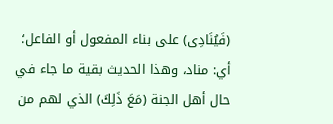(فَيُنَادِى) على بناء المفعول أو الفاعل؛ أي: مناد، وهذا الحديث بقية ما جاء في حال أهل الجنة (مَعَ ذَلِكَ) الذي لهم من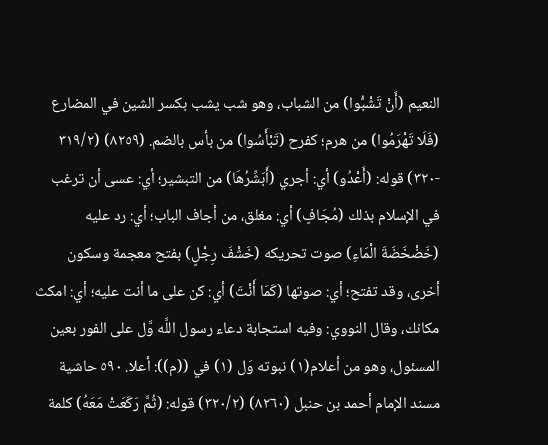النعيم (أَنْ تَشْبُّوا) من الشباب، وهو شب يشب بكسر الشين في المضارع (فَلَا تَهْرَمُوا) من هرم؛ كفرح (تَبْأَسُوا) من بأس بالضم. (٨٢٥٩) (٣١٩/٢ -٣٢٠) قوله: (أَعْدُو) أي: أجري (أَبَشِّرُهَا) من التبشير؛ أي: عسى أن ترغب في الإسلام بذلك (مُجَافٍ) أي: مغلق، من أجاف الباب؛ أي: رد عليه (خَضْخَضَةَ الْمَاءِ) صوت تحريكه (خَشْفَ رِجْلٍ) بفتح معجمة وسكون أخرى، وقد تفتح؛ أي: صوتها (كَمَا أَنْتَ) أي: كن على ما أنت عليه؛ أي: امكث مكانك، وقال النووي: وفيه استجابة دعاء رسول اللَّه وَّل على الفور بعين المسئول، وهو من أعلام(١) نبوته وَل (١) في ((م)): أعلا. ٥٩٠ حاشية مسند الإمام أحمد بن حنبل (٨٢٦٠) (٣٢٠/٢) قوله: (ثُمَّ رَكَعَتْ مَعَهُ) كلمة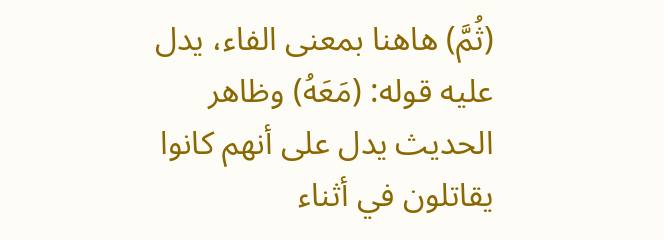(ثُمَّ) هاهنا بمعنى الفاء، يدل عليه قوله: (مَعَهُ) وظاهر الحديث يدل على أنهم كانوا يقاتلون في أثناء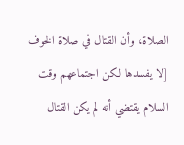الصلاة، وأن القتال في صلاة الخوف [لا يفسدها لكن اجتماعهم وقت السلام يقتضي أنه لم يكن القتال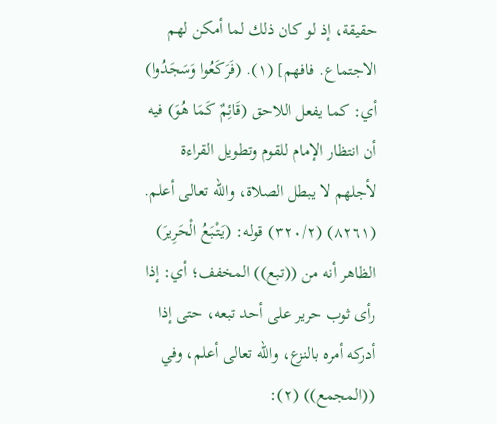حقيقة، إذ لو كان ذلك لما أمكن لهم الاجتماع. فافهم] (١). (فَرَكَعُوا وَسَجَدُوا) أي: كما يفعل اللاحق (قَائِمٌ كَمَا هُوَ) فيه أن انتظار الإمام للقوم وتطويل القراءة لأجلهم لا يبطل الصلاة، والله تعالى أعلم. (٨٢٦١) (٣٢٠/٢) قوله: (يَتْبَعُ الْحَرِيرَ) الظاهر أنه من ((تبع)) المخفف؛ أي: إذا رأى ثوب حرير على أحد تبعه، حتى إذا أدركه أمره بالنزع، والله تعالى أعلم، وفي ((المجمع)) (٢):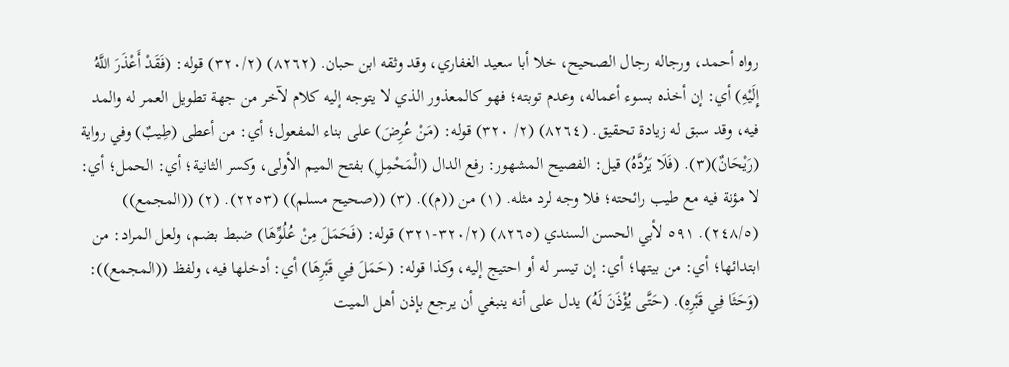رواه أحمد، ورجاله رجال الصحيح، خلا أبا سعيد الغفاري، وقد وثقه ابن حبان. (٨٢٦٢) (٣٢٠/٢) قوله: (فَقَدْ أَعْذَرَ اللَّهُ إِلَيْهِ) أي: إن أخذه بسوء أعماله، وعدم توبته؛ فهو كالمعذور الذي لا يتوجه إليه كلام لآخر من جهة تطويل العمر له والمد فيه، وقد سبق له زيادة تحقيق. (٨٢٦٤) (٢/ ٣٢٠) قوله: (مَنْ عُرِضَ) على بناء المفعول؛ أي: من أعطى (طِيبٌ) وفي رواية (رَيْحَانٌ)(٣). (فَلَا يَرُدَّهُ) قيل: الفصيح المشهور: رفع الدال (الْمَحْمِلِ) بفتح الميم الأولى، وكسر الثانية؛ أي: الحمل؛ أي: لا مؤنة فيه مع طيب رائحته؛ فلا وجه لرد مثله. (١) من ((م)). (٣) ((صحيح مسلم)) (٢٢٥٣). (٢) ((المجمع)) (٢٤٨/٥). ٥٩١ لأبي الحسن السندي (٨٢٦٥) (٣٢٠/٢-٣٢١) قوله: (فَحَمَلَ مِنْ عُلُوِّهَا) ضبط بضم، ولعل المراد: من ابتدائها؛ أي: من بيتها؛ أي: إن تيسر له أو احتيج إليه، وكذا قوله: (حَمَلَ فِي قَبْرِهَا) أي: أدخلها فيه، ولفظ ((المجمع)): (وَحَثَا فِي قَبْرِهِ). (حَتَّى يُؤْذَنَ لَهُ) يدل على أنه ينبغي أن يرجع بإذن أهل الميت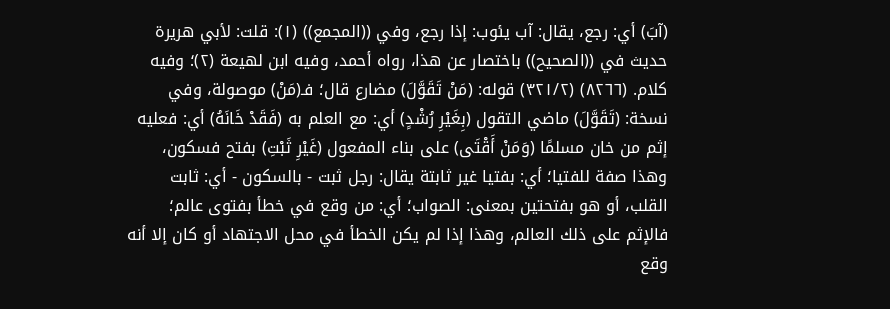(آبَ) أي: رجع، يقال: آب يئوب: إذا رجع، وفي ((المجمع)) (١): قلت: لأبي هريرة حديث في ((الصحيح)) باختصار عن هذا، رواه أحمد، وفيه ابن لهيعة (٢)؛ وفيه كلام. (٨٢٦٦) (٣٢١/٢) قوله: (مَنْ تَقَوَّلَ) مضارع قال؛ فـ(مَنْ) موصولة، وفي نسخة: (تَقَوَّلَ) ماضي التقول (بِغَيْرِ رُشْدٍ) أي: مع العلم به (فَقَدْ خَانَهُ) أي: فعليه إثم من خان مسلمًا (وَمَنْ أَقْتَى) على بناء المفعول (غَيْرِ ثَبْتِ) بفتح فسكون، وهذا صفة للفتيا؛ أي: بفتيا غير ثابتة يقال: رجل ثبت - بالسكون - أي: ثابت القلب، أو هو بفتحتين بمعنى: الصواب؛ أي: من وقع في خطأ بفتوى عالم؛ فالإثم على ذلك العالم، وهذا إذا لم يكن الخطأ في محل الاجتهاد أو كان إلا أنه وقع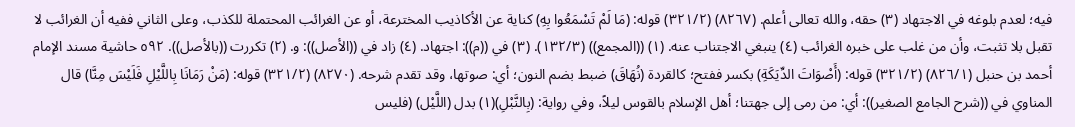فيه؛ لعدم بلوغه في الاجتهاد (٣) حقه، والله تعالى أعلم. (٨٢٦٧) (٣٢١/٢) قوله: (مَا لَمْ تَسْمَعُوا بِهِ) كناية عن الأكاذيب المخترعة، أو عن الغرائب المحتملة للكذب، وعلى الثاني ففيه أن الغرائب لا تقبل بلا تثبت، وأن من غلب على خبره الغرائب (٤) ينبغي الاجتناب عنه. (١) ((المجمع)) (١٣٢/٣). (٣) في ((م)): اجتهاد. (٤) زاد في ((الأصل)): و. (٢) تكررت ((بالأصل)). ٥٩٢ حاشية مسند الإمام أحمد بن حنبل (٨٢٦/١) (٣٢١/٢) قوله: (أَصْوَاتَ الدِّيَكَةِ) بكسر ففتح؛ كالقردة (نُهَاقَ) ضبط بضم النون؛ أي: صوتها، وقد تقدم شرحه. (٨٢٧٠) (٣٢١/٢) قوله: (مَنْ رَمَانَا بِاللَّيْلِ فَلَيْسَ مِنَّا) قال المناوي في ((شرح الجامع الصغير)): أي: من رمى إلى جهتنا؛ أهل الإسلام بالقوس ليلاً، وفي رواية: (بِالنَّبْلِ)(١) بدل (اللَّيْل) (فليس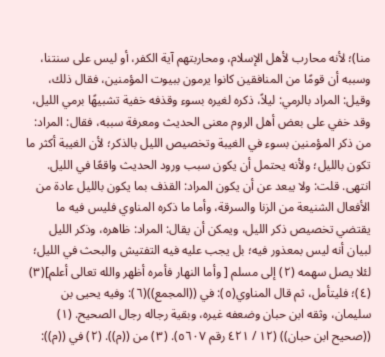منا)؛ لأنه محارب لأهل الإسلام، ومحاربتهم آية الكفر، أو ليس على سنتنا، وسببه أن قومًا من المنافقين كانوا يرمون ببيوت المؤمنين، فقال ذلك، وقيل: المراد بالرمي: ليلاً، ذكره لغيره بسوء وقذفه خفية تشبيهًا برمي الليل، وقد خفي على بعض أهل الروم معنى الحديث ومعرفة سببه، فقال: المراد: من ذكر المؤمنين بسوء في الغيبة وتخصيص الليل بالذكر؛ لأن الغيبة أكثر ما تكون بالليل؛ ولأنه يحتمل أن يكون سبب ورود الحديث واقعًا في الليل. انتهى. قلت: ولا يبعد عن أن يكون المراد: القذف بما يكون بالليل عادة من الأفعال الشنيعة من الزنا والسرقة، وأما ما ذكره المناوي فليس فيه ما يقتضي تخصيص ذكر الليل، ويمكن أن يقال: المراد: ظاهره، وذكر الليل لبيان أنه ليس بمعذور فيه؛ بل يجب عليه فيه التفتيش والبحث في الليل؛ لئلا يصل سهمه (٢) إلى مسلم [ وأما النهار فأمره أظهر والله تعالى أعلم](٣) (٤)؛ فليتأمل، ثم قال المناوي(٥): في ((المجمع))(٦): وفيه يحيى بن سليمان، وثقه ابن حبان وضعفه غيره، وبقية رجاله رجال الصحيح. (١) ((صحيح ابن حبان)) (١٢ / ٤٢١ رقم ٥٦٠٧). (٣) من ((م)). (٢) في ((م)):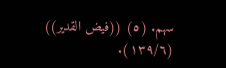سهم. (٥) ((فيض القدير)) (١٣٩/٦).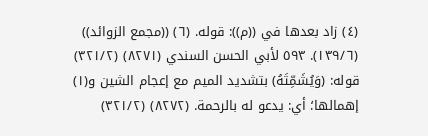(٤) زاد بعدها في ((م)): قوله. (٦) ((مجمع الزوائد)) (١٣٩/٦). ٥٩٣ لأبي الحسن السندي (٨٢٧١) (٣٢١/٢) قوله: (وَيُشَمِّتَهُ) بتشديد الميم مع إعجام الشين و(١) إهمالها؛ أي: يدعو له بالرحمة. (٨٢٧٢) (٣٢١/٢)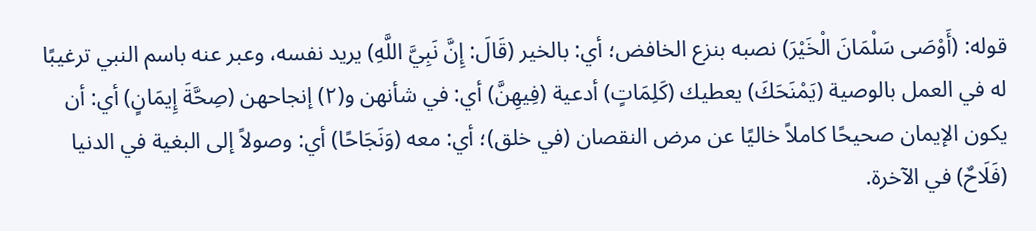قوله: (أَوْصَى سَلْمَانَ الْخَيْرَ) نصبه بنزع الخافض؛ أي: بالخير (قَالَ: إِنَّ نَبِيَّ اللَّهِ) يريد نفسه، وعبر عنه باسم النبي ترغيبًا له في العمل بالوصية (يَمْنَحَكَ) يعطيك (كَلِمَاتٍ) أدعية (فِيهِنَّ) أي: في شأنهن و(٢) إنجاحهن (صِحَّةَ إِيمَانٍ) أي: أن يكون الإيمان صحيحًا كاملاً خاليًا عن مرض النقصان (في خلق)؛ أي: معه (وَنَجَاحًا) أي: وصولاً إلى البغية في الدنيا (فَلَاحٌ) في الآخرة.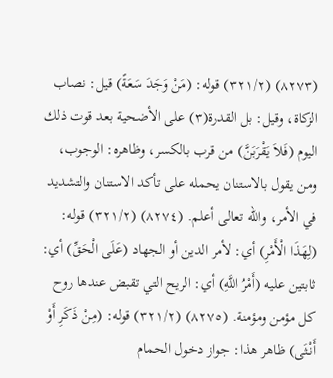(٨٢٧٣) (٣٢١/٢) قوله: (مَنْ وَجَدَ سَعَةً) قيل: نصاب الزكاة، وقيل: بل القدرة(٣) على الأضحية بعد قوت ذلك اليوم (فَلاَ يَقْرَبَنَّ) من قرب بالكسر، وظاهره: الوجوب، ومن يقول بالاستنان يحمله على تأكد الاستنان والتشديد في الأمر، والله تعالى أعلم. (٨٢٧٤) (٣٢١/٢) قوله: (لِهَذَا الْأَمْرِ) أي: لأمر الدين أو الجهاد (عَلَى الْحَقِّ) أي: ثابتين عليه (أَمْرُ اللَّهِ) أي: الريح التي تقبض عندها روح كل مؤمن ومؤمنة. (٨٢٧٥) (٣٢١/٢) قوله: (مِنْ ذَكَرِ أَوْ أَنْثَى) ظاهر هذا: جواز دخول الحمام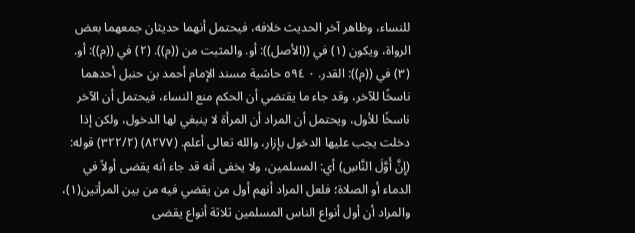للنساء، وظاهر آخر الحديث خلافه، فيحتمل أنهما حديثان جمعهما بعض الرواة، ويكون (١) في ((الأصل)): أو. والمثبت من ((م)). (٢) في ((م)): أو. (٣) في ((م)): القدر. ٠ ٥٩٤ حاشية مسند الإمام أحمد بن حنبل أحدهما ناسخًا للآخر، وقد جاء ما يقتضي أن الحكم منع النساء، فيحتمل أن الآخر ناسخًا للأول، ويحتمل أن المراد أن المرأة لا ينبغي لها الدخول، ولكن إذا دخلت يجب عليها الدخول بإزار، والله تعالى أعلم. (٨٢٧٧) (٣٢٢/٢) قوله: (إِنَّ أَوَّلَ النَّاسِ) أي: المسلمين، ولا يخفى أنه قد جاء أنه يقضى أولاً في الدماء أو الصلاة؛ فلعل المراد أنهم أول من يقضي فيه من بين المرأتين(١)، والمراد أن أول أنواع الناس المسلمين ثلاثة أنواع يقضى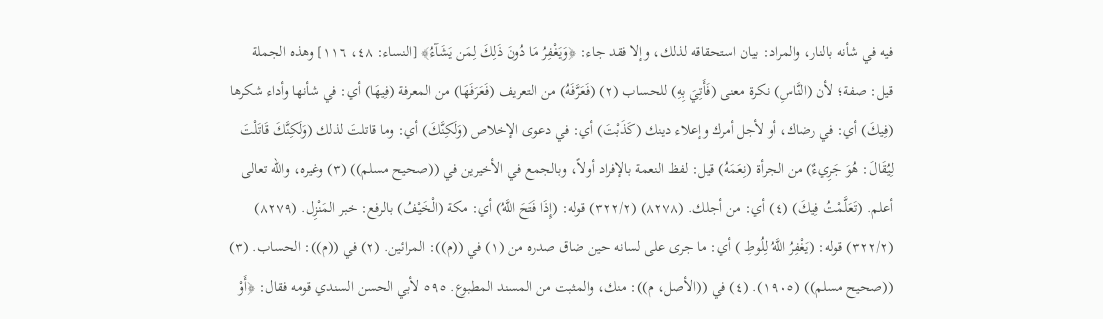فيه في شأنه بالنار، والمراد: بيان استحقاقه لذلك، وإلا فقد جاء: ﴿وَيَغْفِرُ مَا دُونَ ذَلِكَ لِمَن يَشَآءُ﴾ [النساء: ٤٨، ١١٦] وهذه الجملة قيل: صفة؛ لأن (النَّاسِ) نكرة معنى (فَأَتِيَ بِهِ) للحساب (٢) (فَعَرَّفَهُ) من التعريف (فَعَرَفَهَا) من المعرفة (فِيهَا) أي: في شأنها وأداء شكرها (فِيكَ) أي: في رضاك، أو لأجل أمرك وإعلاء دينك (كَذَبْتَ) أي: في دعوى الإخلاص (وَلَكِنَّكَ) أي: وما قاتلتَ لذلك (وَلَكِنَّكَ قَاتَلْتَ لِيُقَالَ: هُوَ جَرِيءٌ) من الجرأة (نِعَمَهُ) قيل: لفظ النعمة بالإفراد أولاً، وبالجمع في الأخيرين في ((صحيح مسلم)) (٣) وغيره، والله تعالى أعلم. (تَعَلَّمْتُ فِيكَ) (٤) أي: من أجلك. (٨٢٧٨) (٣٢٢/٢) قوله: (إِذَا فَتَحَ اللَّهُ) أي: مكة (الْخَيْفُ) بالرفع: خبر المَنْزِل. (٨٢٧٩) (٣٢٢/٢) قوله: (يَغْفِرُ اللَّهُ لِلُوطِ ) أي: ما جرى على لسانه حين ضاق صدره من (١) في ((م)): المرائين. (٢) في ((م)): الحساب. (٣) ((صحيح مسلم)) (١٩٠٥). (٤) في ((الأصل، م)): منك، والمثبت من المسند المطبوع. ٥٩٥ لأبي الحسن السندي قومه فقال: ﴿أَوْ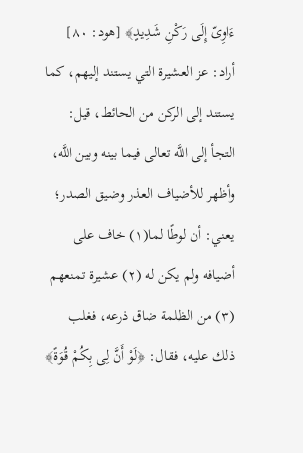ءَاوِىّ إِلَى رَكْنِ شَدِيدٍ﴾ [هود: ٨٠] أراد: عز العشيرة التي يستند إليهم، كما يستند إلى الركن من الحائط، قيل: التجأ إلى اللَّه تعالى فيما بينه وبين اللَّه، وأظهر للأضياف العذر وضيق الصدر؛ يعني: أن لوطًا لما(١) خاف على أضيافه ولم يكن له (٢) عشيرة تمنعهم (٣) من الظلمة ضاق ذرعه، فغلب ذلك عليه، فقال: ﴿لَوْ أَنَّ لِى بِكُمْ قُوَةً﴾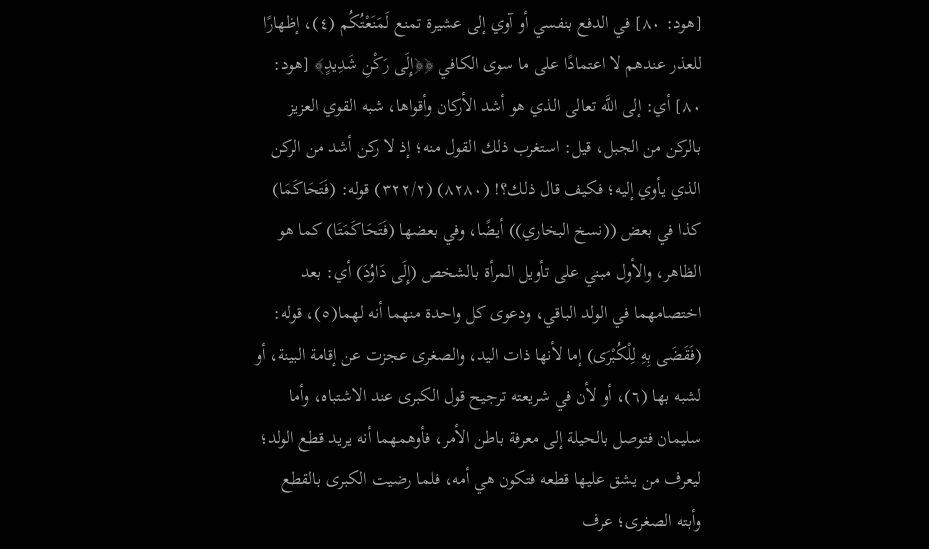[هود: ٨٠] في الدفع بنفسي أو آوي إلى عشيرة تمنع لَمَنَعْتُكُم (٤)، إظهارًا للعذر عندهم لا اعتمادًا على ما سوى الكافي ﴿﴿إِلَى رَكْنِ شَدِيدٍ﴾ [هود: ٨٠] أي: إلى اللَّه تعالى الذي هو أشد الأركان وأقواها، شبه القوي العزيز بالركن من الجبل، قيل: استغرب ذلك القول منه؛ إذ لا ركن أشد من الركن الذي يأوي إليه؛ فكيف قال ذلك؟! (٨٢٨٠) (٣٢٢/٢) قوله: (فَتَحَاكَمَا) كذا في بعض ((نسخ البخاري)) أيضًا، وفي بعضها (فَتَحَاكَمَتَا) كما هو الظاهر، والأول مبني على تأويل المرأة بالشخص (إِلَى دَاوُدَ) أي: بعد اختصامهما في الولد الباقي، ودعوى كل واحدة منهما أنه لهما(٥)، قوله: (فَقَضَى بِهِ لِلْكُبْرَى) إما لأنها ذات اليد، والصغرى عجزت عن إقامة البينة، أو لشبه بها (٦)، أو لأن في شريعته ترجيح قول الكبرى عند الاشتباه، وأما سليمان فتوصل بالحيلة إلى معرفة باطن الأمر، فأوهمهما أنه يريد قطع الولد؛ ليعرف من يشق عليها قطعه فتكون هي أمه، فلما رضيت الكبرى بالقطع وأبته الصغرى؛ عرف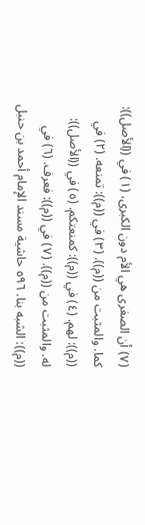(٧) أن الصغرى هي الأم دون الكبرى، (١) في ((الأصل)): كما. والمثبت من ((م)). (٣) في ((م)): تمنعه. (٢) في ((م)): لهم. (٤) في ((م)): كمنعتكم. (٥) في ((الأصل)): له. والمثبت من ((م)). (٧) في ((م)): فعرف. (٦) في ((م)): الشبه بنا. ٥٩٦ حاشية مسند الإمام أحمد بن حنبل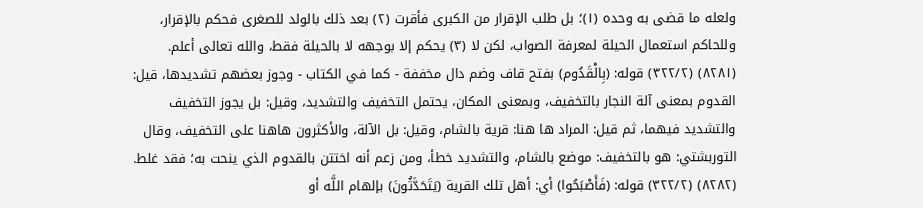ولعله ما قضى به وحده (١)؛ بل طلب الإقرار من الكبرى فأقرت (٢) بعد ذلك بالولد للصغرى فحكم بالإقرار، وللحاكم استعمال الحيلة لمعرفة الصواب، لكن لا (٣) يحكم إلا بوجهه لا بالحيلة فقط، والله تعالى أعلم. (٨٢٨١) (٣٢٢/٢) قوله: (بِالْقَدُوم) بفتح قاف وضم دال مخففة - كما في الكتاب - وجوز بعضهم تشديدها، قيل: القدوم بمعنى آلة النجار بالتخفيف، وبمعنى المكان، يحتمل التخفيف والتشديد، وقيل: بل يجوز التخفيف والتشديد فيهما، ثم قيل: المراد ها هنا: قرية بالشام، وقيل: بل الآلة، والأكثرون هاهنا على التخفيف، وقال التوربشتي: هو بالتخفيف: موضع بالشام، والتشديد خطأ، ومن زعم أنه اختتن بالقدوم الذي ينحت به؛ فقد غلط. (٨٢٨٢) (٣٢٢/٢) قوله: (فَأَصْبَحُوا) أي: أهل تلك القرية (يَتَحَدَّثُونَ) بإلهام اللَّه أو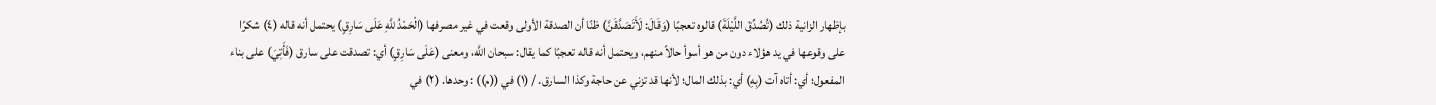بإظهار الزانية ذلك (تُصُدِّقَ اللَّيْلَةَ) قالوه تعجبًا (وَقَالَ: لَأَتَصَدَّقَنَّ) ظنًا أن الصدقة الأولى وقعت في غير مصرفها (الْحَمْدُ للَّهِ عَلَى سَارِقٍ) يحتمل أنه قاله (٤) شكرًا على وقوعها في يد هؤلاء دون من هو أسوأ حالاً منهم، ويحتمل أنه قاله تعجبًا كما يقال: سبحان اللَّه، ومعنى (عَلَى سَارِقٍ) أي: تصدقت على سارق (فَأَتِيَ) على بناء المفعول؛ أي: أتاه آت (بِهِ) أي: بذلك المال؛ لأنها قد تزني عن حاجة وكذا السارق. / (١) في ((م)) : وحدها. (٢) في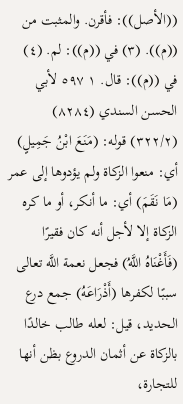((الأصل)): فأقرن. والمثبت من ((م)). (٣) في ((م)): لم. (٤) في ((م)): قال. ١ ٥٩٧ لأبي الحسن السندي (٨٢٨٤) (٣٢٢/٢) قوله: (مَنَعَ ابْنُ جَمِيلٍ) أي: منعوا الزكاة ولم يؤدوها إلى عمر (مَا نَقَمَ) أي: ما أنكر، أو ما كره الزكاة إلا لأجل أنه كان فقيرًا (فَأَغْنَاهُ اللَّهُ) فجعل نعمة اللَّه تعالى سببًا لكفرها (أَذْرَاعَهُ) جمع درع الحديد، قيل: لعله طالب خالدًا بالزكاة عن أثمان الدروع بظن أنها للتجارة،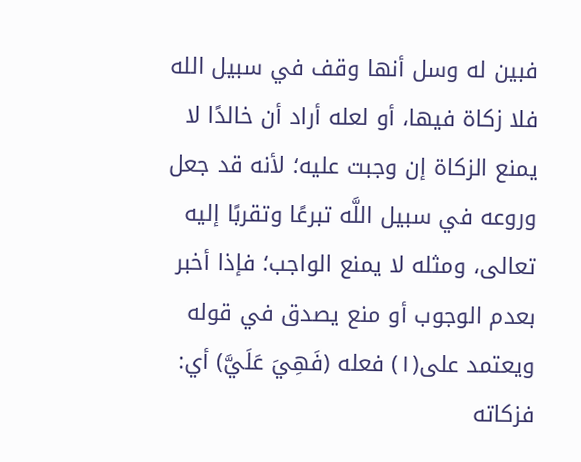فبين له وسل أنها وقف في سبيل الله فلا زكاة فيها، أو لعله أراد أن خالدًا لا يمنع الزكاة إن وجبت عليه؛ لأنه قد جعل وروعه في سبيل اللَّه تبرعًا وتقربًا إليه تعالى، ومثله لا يمنع الواجب؛ فإذا أخبر بعدم الوجوب أو منع يصدق في قوله ويعتمد على(١) فعله (فَهِيَ عَلَيَّ) أي: فزكاته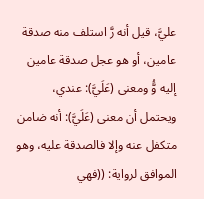عليَّ، قيل أنه رَّ استلف منه صدقة عامين، أو هو عجل صدقة عامين إليه وَُّ ومعنى (عَلَيَّ): عندي، ويحتمل أن معنى (عَلَيَّ): أنه ضامن متكفل عنه وإلا فالصدقة عليه، وهو الموافق لرواية: ((فهي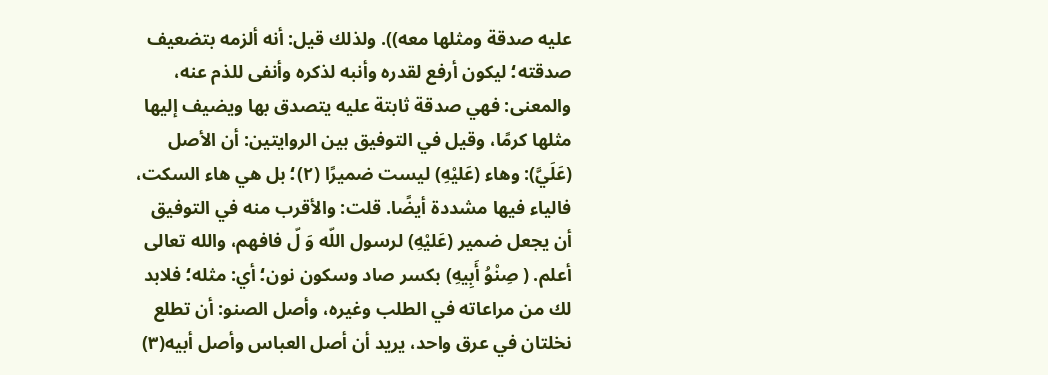عليه صدقة ومثلها معه)). ولذلك قيل: أنه ألزمه بتضعيف صدقته؛ ليكون أرفع لقدره وأنبه لذكره وأنفى للذم عنه، والمعنى: فهي صدقة ثابتة عليه يتصدق بها ويضيف إليها مثلها كرمًا، وقيل في التوفيق بين الروايتين: أن الأصل (عَلَيَّ): وهاء (عَليْهِ) ليست ضميرًا (٢)؛ بل هي هاء السكت، فالياء فيها مشددة أيضًا. قلت: والأقرب منه في التوفيق أن يجعل ضمير (عَليْهِ) لرسول اللّه وَ لّ فافهم، والله تعالى أعلم. ( صِنْوُ أَبِيهِ) بكسر صاد وسكون نون؛ أي: مثله؛ فلابد لك من مراعاته في الطلب وغيره، وأصل الصنو: أن تطلع نخلتان في عرق واحد، يريد أن أصل العباس وأصل أبيه(٣)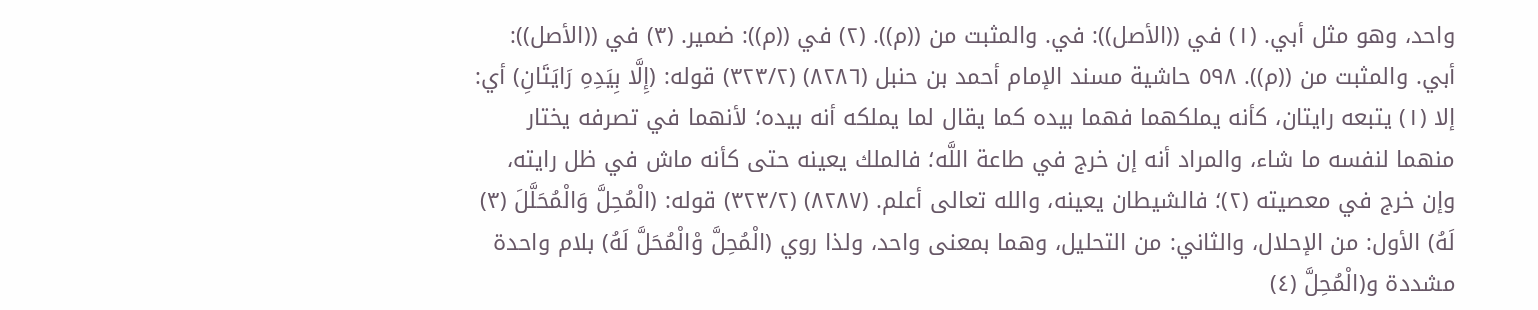واحد، وهو مثل أبي. (١) في ((الأصل)): في. والمثبت من ((م)). (٢) في ((م)): ضمير. (٣) في ((الأصل)): أبي. والمثبت من ((م)). ٥٩٨ حاشية مسند الإمام أحمد بن حنبل (٨٢٨٦) (٣٢٣/٢) قوله: (إِلَّا بِيَدِهِ رَايَتَانِ) أي: إلا (١) يتبعه رايتان، كأنه يملكهما فهما بيده كما يقال لما يملكه أنه بيده؛ لأنهما في تصرفه يختار منهما لنفسه ما شاء، والمراد أنه إن خرج في طاعة اللَّه؛ فالملك يعينه حتى كأنه ماش في ظل رايته، وإن خرج في معصيته (٢)؛ فالشيطان يعينه، والله تعالى أعلم. (٨٢٨٧) (٣٢٣/٢) قوله: (الْمُحِلَّ وَالْمُحَلَّلَ (٣) لَهُ) الأول: من الإحلال، والثاني: من التحليل، وهما بمعنى واحد، ولذا روي (الْمُحِلَّ وْالْمُحَلَّ لَهُ) بلام واحدة مشددة و(الْمُحِلَّ (٤)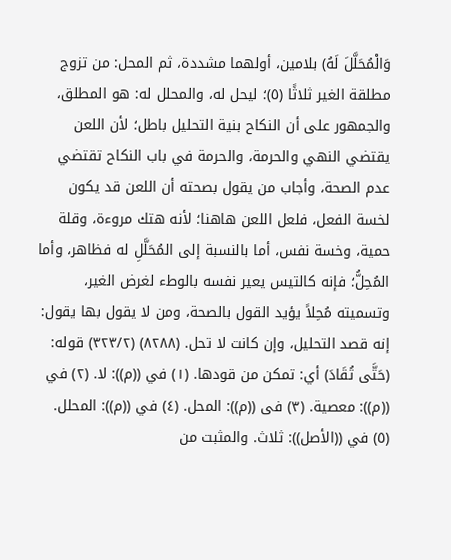وَالْمُحَلَّلَ لَهُ) بلامين، أولهما مشددة، ثم المحل: من تزوج مطلقة الغير ثلاثًا (٥)؛ ليحل له، والمحلل له: هو المطلق، والجمهور على أن النكاح بنية التحليل باطل؛ لأن اللعن يقتضي النهي والحرمة، والحرمة في باب النكاح تقتضي عدم الصحة، وأجاب من يقول بصحته أن اللعن قد يكون لخسة الفعل، فلعل اللعن هاهنا؛ لأنه هتك مروءة، وقلة حمية، وخسة نفس، أما بالنسبة إلى المُحَلَّلِ له فظاهر، وأما المُحِلُّ؛ فإنه كالتيس يعير نفسه بالوطء لغرض الغير، وتسميته مُحِلاً يؤيد القول بالصحة، ومن لا يقول بها يقول: إنه قصد التحليل، وإن كانت لا تحل. (٨٢٨٨) (٣٢٣/٢) قوله: (حَتَّى تُقَادَ) أي: تمكن من قودها. (١) في ((م)): لا. (٢) في ((م)): معصية. (٣) فى ((م)): المحل. (٤) في ((م)): المحلل. (٥) في ((الأصل)): ثلاث. والمثبت من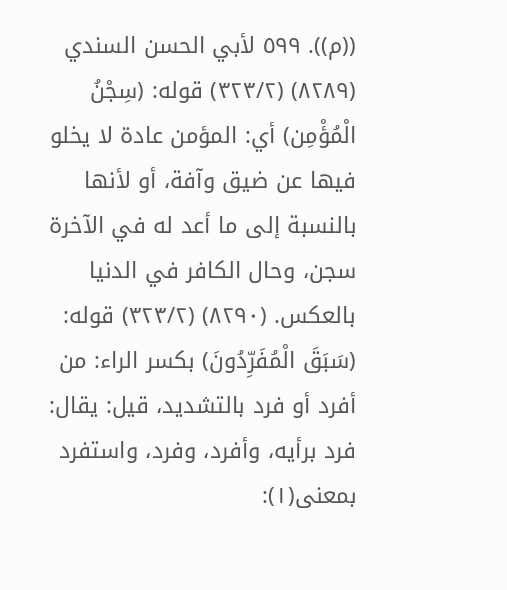((م)). ٥٩٩ لأبي الحسن السندي (٨٢٨٩) (٣٢٣/٢) قوله: (سِجْنُ الْمُؤْمِن) أي: المؤمن عادة لا يخلو فيها عن ضيق وآفة، أو لأنها بالنسبة إلى ما أعد له في الآخرة سجن، وحال الكافر في الدنيا بالعكس. (٨٢٩٠) (٣٢٣/٢) قوله: (سَبَقَ الْمُفَرِّدُونَ) بكسر الراء: من أفرد أو فرد بالتشديد، قيل: يقال: فرد برأيه، وأفرد، وفرد، واستفرد بمعنى(١):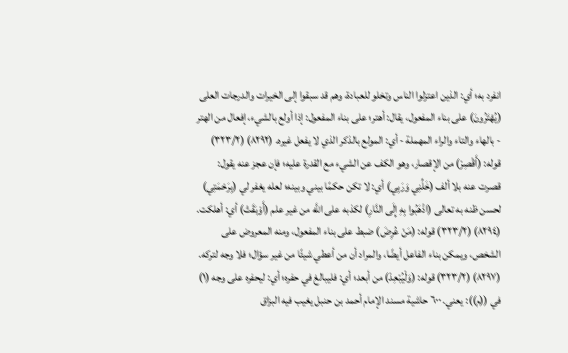انفرد به؛ أي: الذين اعتزلوا الناس وتخلو للعبادة، وهم قد سبقوا إلى الخيرات والدرجات العلى (يُهْتَرُونَ) على بناء المفعول، يقال: أهتر؛ على بناء المفعول: إذا أولع بالشيء، إفعال من الهتر - بالهاء والتاء والراء المهملة - أي: المولع بالذكر الذي لا يفعل غيره. (٨٢٩٢) (٣٢٣/٢) قوله: (أَقْصِرْ) من الإقصار، وهو الكف عن الشيء مع القدرة عليه؛ فإن عجز عنه يقول: قصرت عنه بلا ألف (خَلِّنِي وَرَبِي) أي: لا تكن حكمًا بيني وبينه؛ لعله يغفر لي (بِرَحْمَتِي) لحسن ظنه به تعالى (اذْهَبُوا بِهِ إِلَى النَّارِ) لكذبه على اللَّه من غير علم (أَوْبَقَتْ) أي: أهلكت. (٨٢٩٤) (٣٢٣/٢) قوله: (مَنْ عُرِضَ) ضبط على بناء المفعول، ومنه المعروض على الشخص، ويمكن بناء الفاعل أيضًا، والمراد أن من أعطي شيئًا من غير سؤال؛ فلا وجه لترکه. (٨٢٩٧) (٣٢٣/٢) قوله: (وَلْيُبْعِدْ) من أبعد؛ أي: فليبالغ في حفره؛ أي: ليحفره على وجه (١) في ((م)): يعني. ٦٠٠ حاشية مسند الإمام أحمد بن حنبل يغيب فيه البزاق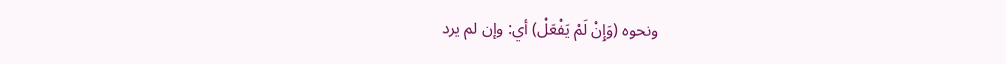ونحوه (وَإِنْ لَمْ يَفْعَلْ) أي: وإن لم يرد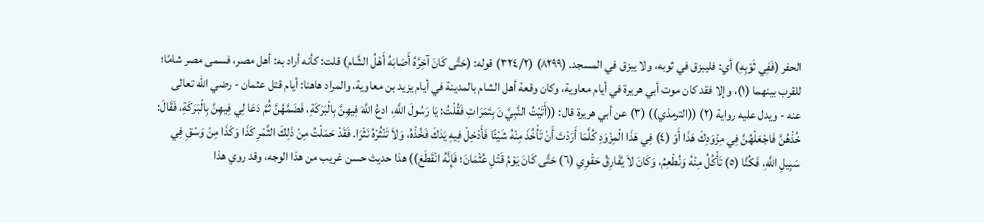الحفر (فَفِي ثَوْبِهِ) أي: فليبزق في ثوبه، ولا يبزق في المسجد. (٨٢٩٩) (٣٢٤/٢) قوله: (حَتَّى كَانَ آخِرُهُ أَصَابَهُ أَهْلُ الشَّام) قلت: كأنه أراد به: أهل مصر، فسمى مصر شامًا؛ للقرب بينهما (١)، وإلا فقد كان موت أبي هريرة في أيام معاوية، وكان وقعة أهل الشام بالمدينة في أيام يزيد بن معاوية، والمراد هاهنا: أيام قتل عثمان - رضي اللّه تعالى عنه - ويدل عليه رواية (٢) ((الترمذي)) (٣) عن أبي هريرة قال: ((أَتَيْتُ النَّبِيَّ نَ بِتَمَرَاتِ فَقُلْتُ: يَا رَسُولَ اللَّهِ، ادعُ اللَّهَ فِيهِنَّ بِالْبَرَكَةِ، فَضَمَّهُنَّ ثُمَّ دَعَا لِي فِيهِنَّ بِالْبَرَكَةِ، فَقَالَ: خُذْهُنَّ فَاجْعَلْهُنَّ فِي مِزْوَدِكَ هَذَا أَوْ (٤) فِي هَذَا الْمِزْوَدِ كُلَّمَا أَرَدْتَ أَنْ تَأْخُذَ مِنْهُ شَيْئًا فَأَدْخِلْ فِيهِ يَدَكَ فَخُذْهُ، وَلاَ تَنْثُرْهُ نَثْرَا. فَقَدْ حَمَلْتُ مِنْ ذَلِكَ الثَّمْرِ كَذَا وَكَذَا مِنْ وَسْقِ فِي سَبِيلِ اللَّهِ، فَكُنَّا (٥) تَأْكُلُ مِنْهُ وَنُطْعِمُ، وَكَانَ لاَ يُفَارِقُ حَقْوِي (٦) حَتَّى كَانَ يَوْمُ قَتْلِ عُثْمَانَ؛ فَإِنَّهُ انْقَطَعَ)) هذا حديث حسن غريب من هذا الوجه، وقد روي هذا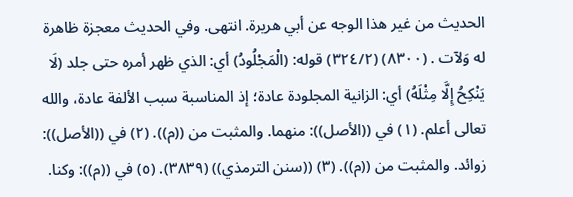الحديث من غير هذا الوجه عن أبي هريرة. انتهى. وفي الحديث معجزة ظاهرة له وَلآت . (٨٣٠٠) (٣٢٤/٢) قوله: (الْمَجْلُودُ) أي: الذي ظهر أمره حتى جلد (لَا يَنْكِحُ إِلَّا مِثْلَهُ) أي: الزانية المجلودة عادة؛ إذ المناسبة سبب الألفة عادة، والله تعالى أعلم. (١) في ((الأصل)): منهما. والمثبت من ((م)). (٢) في ((الأصل)): زوائد. والمثبت من ((م)). (٣) ((سنن الترمذي)) (٣٨٣٩). (٥) في ((م)): وكنا.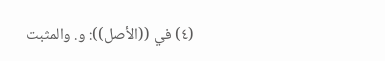(٤) في ((الأصل)): و. والمثبت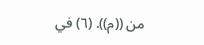من ((م)). (٦) في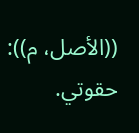((الأصل، م)): حقوتي.